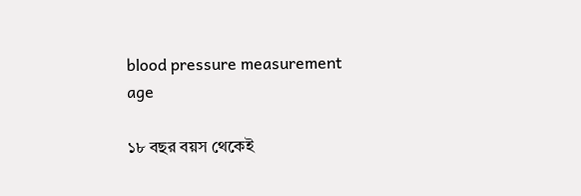blood pressure measurement age

১৮ বছর বয়স থেকেই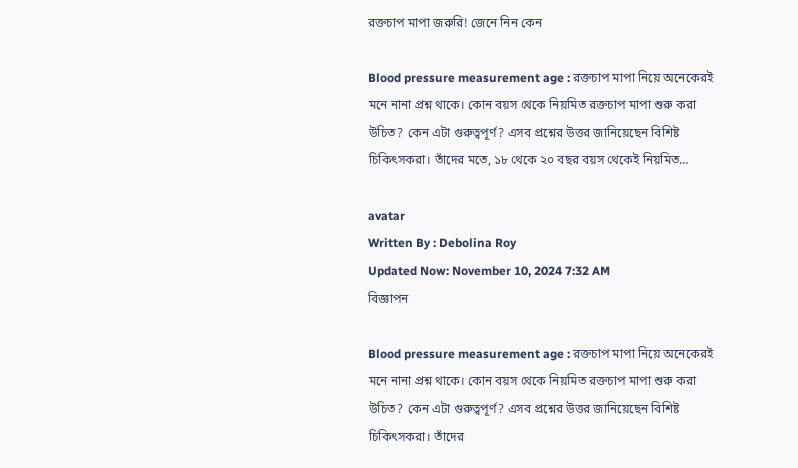রক্তচাপ মাপা জরুরি! জেনে নিন কেন

Blood pressure measurement age : রক্তচাপ মাপা নিয়ে অনেকেরই মনে নানা প্রশ্ন থাকে। কোন বয়স থেকে নিয়মিত রক্তচাপ মাপা শুরু করা উচিত? কেন এটা গুরুত্বপূর্ণ? এসব প্রশ্নের উত্তর জানিয়েছেন বিশিষ্ট চিকিৎসকরা। তাঁদের মতে, ১৮ থেকে ২০ বছর বয়স থেকেই নিয়মিত…

avatar
Written By : Debolina Roy
Updated Now: November 10, 2024 7:32 AM
বিজ্ঞাপন

Blood pressure measurement age : রক্তচাপ মাপা নিয়ে অনেকেরই মনে নানা প্রশ্ন থাকে। কোন বয়স থেকে নিয়মিত রক্তচাপ মাপা শুরু করা উচিত? কেন এটা গুরুত্বপূর্ণ? এসব প্রশ্নের উত্তর জানিয়েছেন বিশিষ্ট চিকিৎসকরা। তাঁদের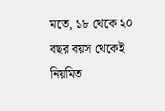মতে, ১৮ থেকে ২০ বছর বয়স থেকেই নিয়মিত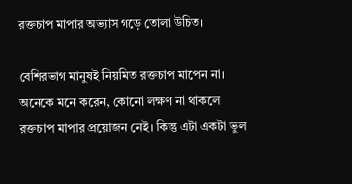রক্তচাপ মাপার অভ্যাস গড়ে তোলা উচিত।

বেশিরভাগ মানুষই নিয়মিত রক্তচাপ মাপেন না। অনেকে মনে করেন, কোনো লক্ষণ না থাকলে রক্তচাপ মাপার প্রয়োজন নেই। কিন্তু এটা একটা ভুল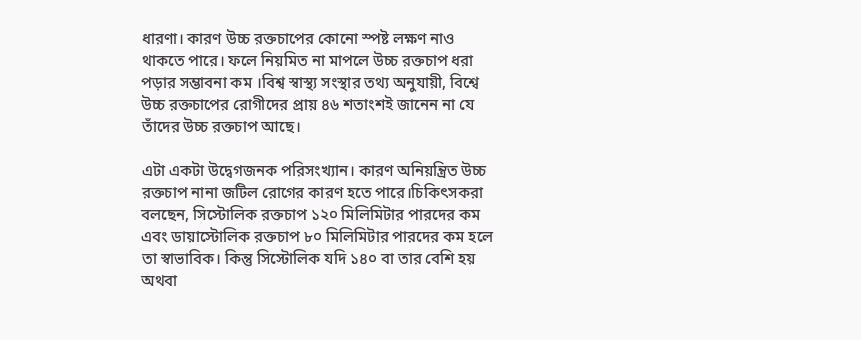ধারণা। কারণ উচ্চ রক্তচাপের কোনো স্পষ্ট লক্ষণ নাও থাকতে পারে। ফলে নিয়মিত না মাপলে উচ্চ রক্তচাপ ধরা পড়ার সম্ভাবনা কম ।বিশ্ব স্বাস্থ্য সংস্থার তথ্য অনুযায়ী, বিশ্বে উচ্চ রক্তচাপের রোগীদের প্রায় ৪৬ শতাংশই জানেন না যে তাঁদের উচ্চ রক্তচাপ আছে।

এটা একটা উদ্বেগজনক পরিসংখ্যান। কারণ অনিয়ন্ত্রিত উচ্চ রক্তচাপ নানা জটিল রোগের কারণ হতে পারে।চিকিৎসকরা বলছেন, সিস্টোলিক রক্তচাপ ১২০ মিলিমিটার পারদের কম এবং ডায়াস্টোলিক রক্তচাপ ৮০ মিলিমিটার পারদের কম হলে তা স্বাভাবিক। কিন্তু সিস্টোলিক যদি ১৪০ বা তার বেশি হয় অথবা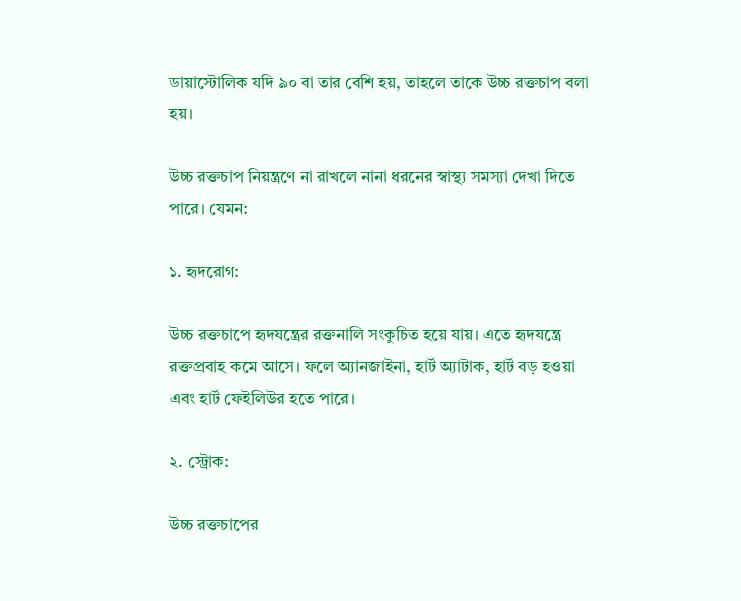ডায়াস্টোলিক যদি ৯০ বা তার বেশি হয়, তাহলে তাকে উচ্চ রক্তচাপ বলা হয়।

উচ্চ রক্তচাপ নিয়ন্ত্রণে না রাখলে নানা ধরনের স্বাস্থ্য সমস্যা দেখা দিতে পারে। যেমন:

১. হৃদরোগ:

উচ্চ রক্তচাপে হৃদযন্ত্রের রক্তনালি সংকুচিত হয়ে যায়। এতে হৃদযন্ত্রে রক্তপ্রবাহ কমে আসে। ফলে অ্যানজাইনা, হার্ট অ্যাটাক, হার্ট বড় হওয়া এবং হার্ট ফেইলিউর হতে পারে।

২. স্ট্রোক:

উচ্চ রক্তচাপের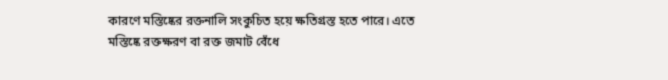কারণে মস্তিষ্কের রক্তনালি সংকুচিত হয়ে ক্ষতিগ্রস্ত হতে পারে। এতে মস্তিষ্কে রক্তক্ষরণ বা রক্ত জমাট বেঁধে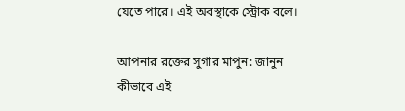যেতে পারে। এই অবস্থাকে স্ট্রোক বলে।

আপনার রক্তের সুগার মাপুন: জানুন কীভাবে এই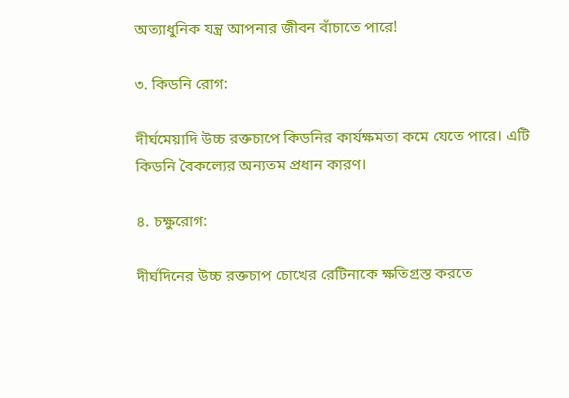অত্যাধুনিক যন্ত্র আপনার জীবন বাঁচাতে পারে!

৩. কিডনি রোগ:

দীর্ঘমেয়াদি উচ্চ রক্তচাপে কিডনির কার্যক্ষমতা কমে যেতে পারে। এটি কিডনি বৈকল্যের অন্যতম প্রধান কারণ।

৪. চক্ষুরোগ:

দীর্ঘদিনের উচ্চ রক্তচাপ চোখের রেটিনাকে ক্ষতিগ্রস্ত করতে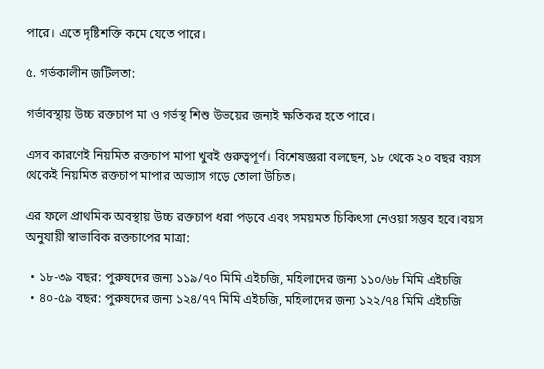পারে। এতে দৃষ্টিশক্তি কমে যেতে পারে।

৫. গর্ভকালীন জটিলতা:

গর্ভাবস্থায় উচ্চ রক্তচাপ মা ও গর্ভস্থ শিশু উভয়ের জন্যই ক্ষতিকর হতে পারে।

এসব কারণেই নিয়মিত রক্তচাপ মাপা খুবই গুরুত্বপূর্ণ। বিশেষজ্ঞরা বলছেন, ১৮ থেকে ২০ বছর বয়স থেকেই নিয়মিত রক্তচাপ মাপার অভ্যাস গড়ে তোলা উচিত।

এর ফলে প্রাথমিক অবস্থায় উচ্চ রক্তচাপ ধরা পড়বে এবং সময়মত চিকিৎসা নেওয়া সম্ভব হবে।বয়স অনুযায়ী স্বাভাবিক রক্তচাপের মাত্রা:

  • ১৮-৩৯ বছর: পুরুষদের জন্য ১১৯/৭০ মিমি এইচজি, মহিলাদের জন্য ১১০/৬৮ মিমি এইচজি
  • ৪০-৫৯ বছর: পুরুষদের জন্য ১২৪/৭৭ মিমি এইচজি, মহিলাদের জন্য ১২২/৭৪ মিমি এইচজি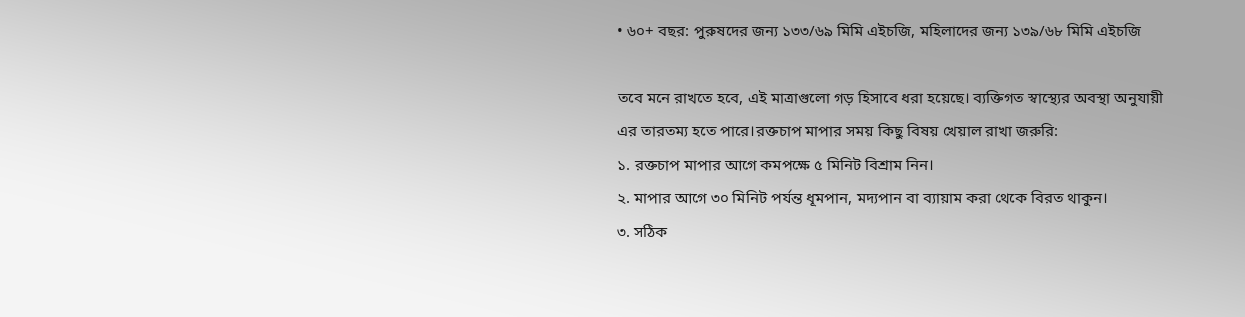• ৬০+ বছর: পুরুষদের জন্য ১৩৩/৬৯ মিমি এইচজি, মহিলাদের জন্য ১৩৯/৬৮ মিমি এইচজি

তবে মনে রাখতে হবে, এই মাত্রাগুলো গড় হিসাবে ধরা হয়েছে। ব্যক্তিগত স্বাস্থ্যের অবস্থা অনুযায়ী এর তারতম্য হতে পারে।রক্তচাপ মাপার সময় কিছু বিষয় খেয়াল রাখা জরুরি:
১. রক্তচাপ মাপার আগে কমপক্ষে ৫ মিনিট বিশ্রাম নিন।
২. মাপার আগে ৩০ মিনিট পর্যন্ত ধূমপান, মদ্যপান বা ব্যায়াম করা থেকে বিরত থাকুন।
৩. সঠিক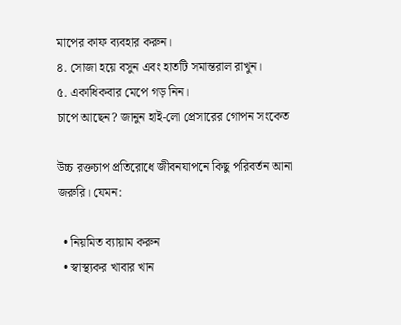মাপের কাফ ব্যবহার করুন।
৪. সোজা হয়ে বসুন এবং হাতটি সমান্তরাল রাখুন।
৫. একাধিকবার মেপে গড় নিন।
চাপে আছেন? জানুন হাই-লো প্রেসারের গোপন সংকেত

উচ্চ রক্তচাপ প্রতিরোধে জীবনযাপনে কিছু পরিবর্তন আনা জরুরি। যেমন:

  • নিয়মিত ব্যায়াম করুন
  • স্বাস্থ্যকর খাবার খান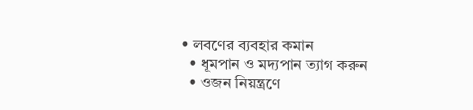• লবণের ব্যবহার কমান
  • ধূমপান ও মদ্যপান ত্যাগ করুন
  • ওজন নিয়ন্ত্রণে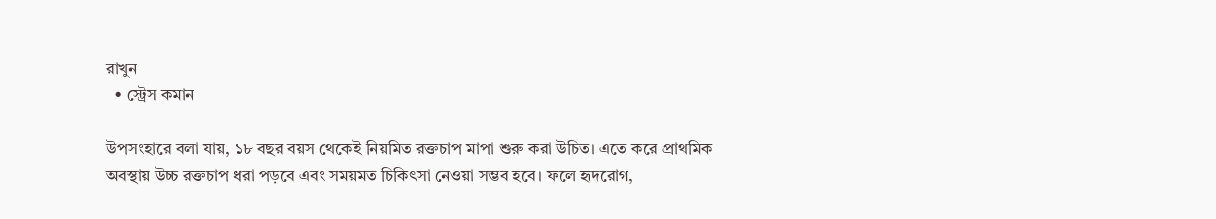রাখুন
  • স্ট্রেস কমান

উপসংহারে বলা যায়, ১৮ বছর বয়স থেকেই নিয়মিত রক্তচাপ মাপা শুরু করা উচিত। এতে করে প্রাথমিক অবস্থায় উচ্চ রক্তচাপ ধরা পড়বে এবং সময়মত চিকিৎসা নেওয়া সম্ভব হবে। ফলে হৃদরোগ,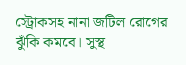স্ট্রোকসহ নানা জটিল রোগের ঝুঁকি কমবে। সুস্থ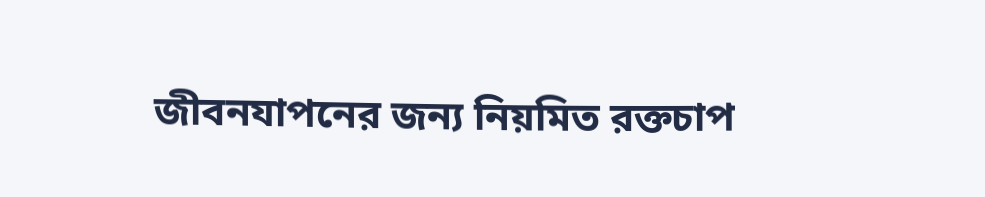জীবনযাপনের জন্য নিয়মিত রক্তচাপ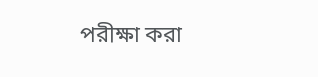পরীক্ষা করা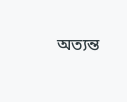অত্যন্ত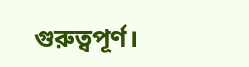গুরুত্বপূর্ণ।